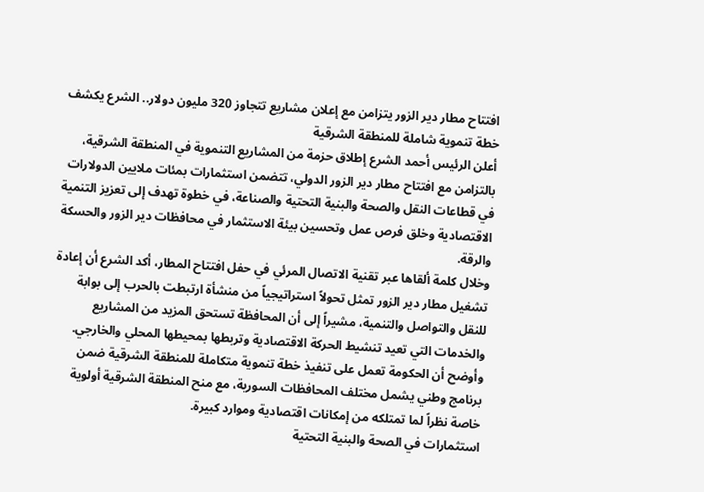افتتاح مطار دير الزور يتزامن مع إعلان مشاريع تتجاوز 320 مليون دولار.. الشرع يكشف خطة تنموية شاملة للمنطقة الشرقية
أعلن الرئيس أحمد الشرع إطلاق حزمة من المشاريع التنموية في المنطقة الشرقية، بالتزامن مع افتتاح مطار دير الزور الدولي، تتضمن استثمارات بمئات ملايين الدولارات في قطاعات النقل والصحة والبنية التحتية والصناعة، في خطوة تهدف إلى تعزيز التنمية الاقتصادية وخلق فرص عمل وتحسين بيئة الاستثمار في محافظات دير الزور والحسكة والرقة.
وخلال كلمة ألقاها عبر تقنية الاتصال المرئي في حفل افتتاح المطار، أكد الشرع أن إعادة تشغيل مطار دير الزور تمثل تحولاً استراتيجياً من منشأة ارتبطت بالحرب إلى بوابة للنقل والتواصل والتنمية، مشيراً إلى أن المحافظة تستحق المزيد من المشاريع والخدمات التي تعيد تنشيط الحركة الاقتصادية وتربطها بمحيطها المحلي والخارجي.
وأوضح أن الحكومة تعمل على تنفيذ خطة تنموية متكاملة للمنطقة الشرقية ضمن برنامج وطني يشمل مختلف المحافظات السورية، مع منح المنطقة الشرقية أولوية خاصة نظراً لما تمتلكه من إمكانات اقتصادية وموارد كبيرة.
استثمارات في الصحة والبنية التحتية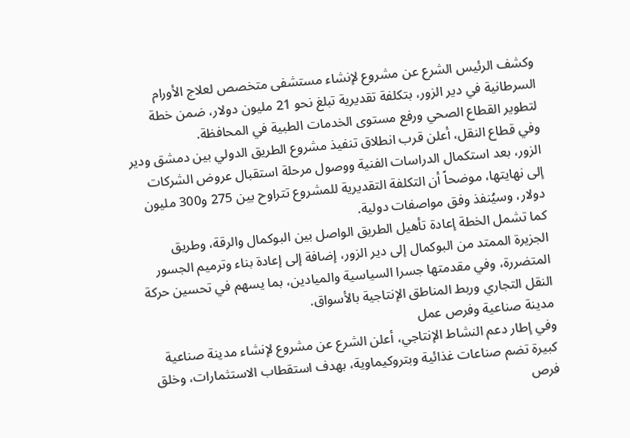وكشف الرئيس الشرع عن مشروع لإنشاء مستشفى متخصص لعلاج الأورام السرطانية في دير الزور، بتكلفة تقديرية تبلغ نحو 21 مليون دولار، ضمن خطة لتطوير القطاع الصحي ورفع مستوى الخدمات الطبية في المحافظة.
وفي قطاع النقل، أعلن قرب انطلاق تنفيذ مشروع الطريق الدولي بين دمشق ودير الزور، بعد استكمال الدراسات الفنية ووصول مرحلة استقبال عروض الشركات إلى نهايتها، موضحاً أن التكلفة التقديرية للمشروع تتراوح بين 275 و300 مليون دولار، وسيُنفذ وفق مواصفات دولية.
كما تشمل الخطة إعادة تأهيل الطريق الواصل بين البوكمال والرقة، وطريق الجزيرة الممتد من البوكمال إلى دير الزور، إضافة إلى إعادة بناء وترميم الجسور المتضررة، وفي مقدمتها جسرا السياسية والميادين، بما يسهم في تحسين حركة النقل التجاري وربط المناطق الإنتاجية بالأسواق.
مدينة صناعية وفرص عمل
وفي إطار دعم النشاط الإنتاجي، أعلن الشرع عن مشروع لإنشاء مدينة صناعية كبيرة تضم صناعات غذائية وبتروكيماوية، بهدف استقطاب الاستثمارات، وخلق فرص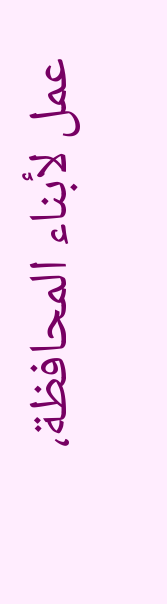عمل لأبناء المحافظة،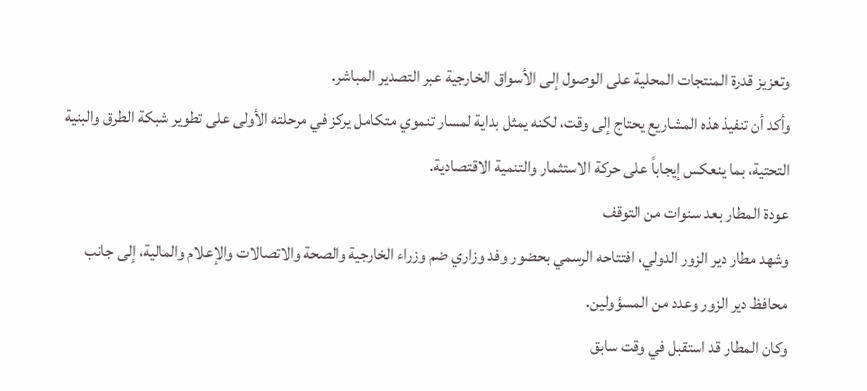وتعزيز قدرة المنتجات المحلية على الوصول إلى الأسواق الخارجية عبر التصدير المباشر.
وأكد أن تنفيذ هذه المشاريع يحتاج إلى وقت، لكنه يمثل بداية لمسار تنموي متكامل يركز في مرحلته الأولى على تطوير شبكة الطرق والبنية التحتية، بما ينعكس إيجاباً على حركة الاستثمار والتنمية الاقتصادية.
عودة المطار بعد سنوات من التوقف
وشهد مطار دير الزور الدولي، افتتاحه الرسمي بحضور وفد وزاري ضم وزراء الخارجية والصحة والاتصالات والإعلام والمالية، إلى جانب محافظ دير الزور وعدد من المسؤولين.
وكان المطار قد استقبل في وقت سابق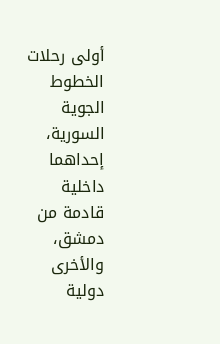أولى رحلات الخطوط الجوية السورية، إحداهما داخلية قادمة من دمشق، والأخرى دولية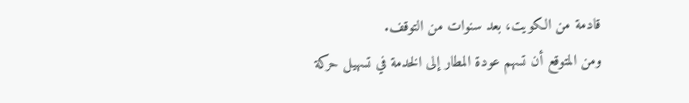قادمة من الكويت، بعد سنوات من التوقف.
ومن المتوقع أن تسهم عودة المطار إلى الخدمة في تسهيل حركة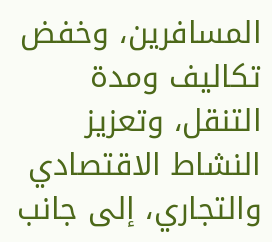المسافرين، وخفض تكاليف ومدة التنقل، وتعزيز النشاط الاقتصادي والتجاري، إلى جانب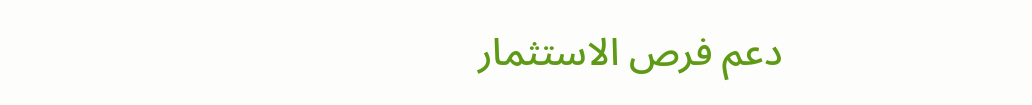دعم فرص الاستثمار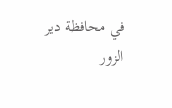في محافظة دير الزور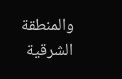والمنطقة الشرقية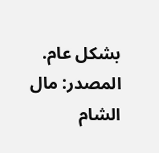بشكل عام.
المصدر: مال الشام